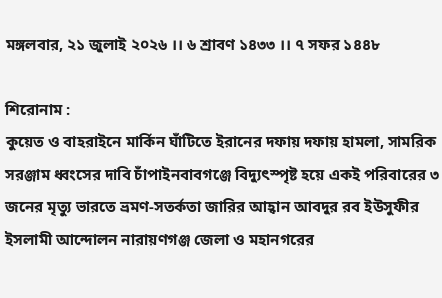মঙ্গলবার, ২১ জুলাই ২০২৬ ।। ৬ শ্রাবণ ১৪৩৩ ।। ৭ সফর ১৪৪৮

শিরোনাম :
কুয়েত ও বাহরাইনে মার্কিন ঘাঁটিতে ইরানের দফায় দফায় হামলা, সামরিক সরঞ্জাম ধ্বংসের দাবি চাঁপাইনবাবগঞ্জে বিদ্যুৎস্পৃষ্ট হয়ে একই পরিবারের ৩ জনের মৃত্যু ভারতে ভ্রমণ-সতর্কতা জারির আহ্বান আবদুর রব ইউসুফীর ইসলামী আন্দোলন নারায়ণগঞ্জ জেলা ও মহানগরের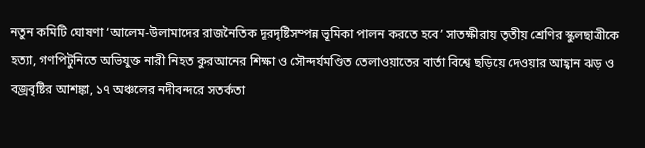নতুন কমিটি ঘোষণা ‘আলেম-উলামাদের রাজনৈতিক দূরদৃষ্টিসম্পন্ন ভূমিকা পালন করতে হবে’ সাতক্ষীরায় তৃতীয় শ্রেণির স্কুলছাত্রীকে হত্যা, গণপিটুনিতে অভিযুক্ত নারী নিহত কুরআনের শিক্ষা ও সৌন্দর্যমণ্ডিত তেলাওয়াতের বার্তা বিশ্বে ছড়িয়ে দেওয়ার আহ্বান ঝড় ও বজ্রবৃষ্টির আশঙ্কা, ১৭ অঞ্চলের নদীবন্দরে সতর্কতা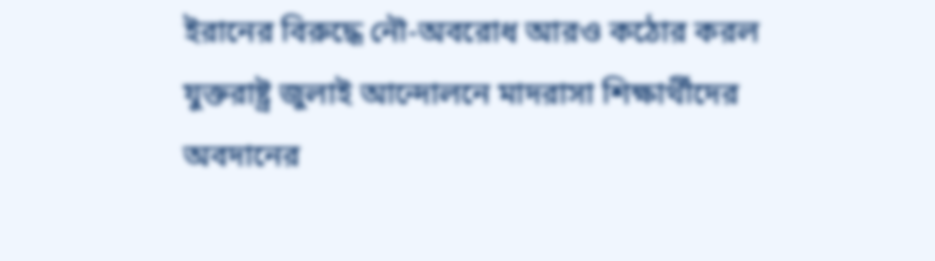ইরানের বিরুদ্ধে নৌ-অবরোধ আরও কঠোর করল যুক্তরাষ্ট্র জুলাই আন্দোলনে মাদরাসা শিক্ষার্থীদের অবদানের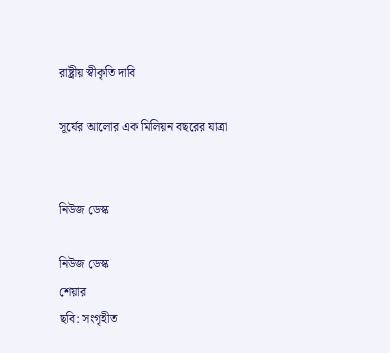রাষ্ট্রীয় স্বীকৃতি দাবি

সূর্যের আলোর এক মিলিয়ন বছরের যাত্রা


নিউজ ডেস্ক

নিউজ ডেস্ক
শেয়ার
ছবি: সংগৃহীত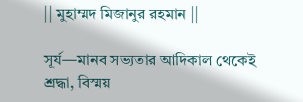|| মুহাম্মদ মিজানুর রহমান ||

সূর্য—মানব সভ্যতার আদিকাল থেকেই শ্রদ্ধা, বিস্ময়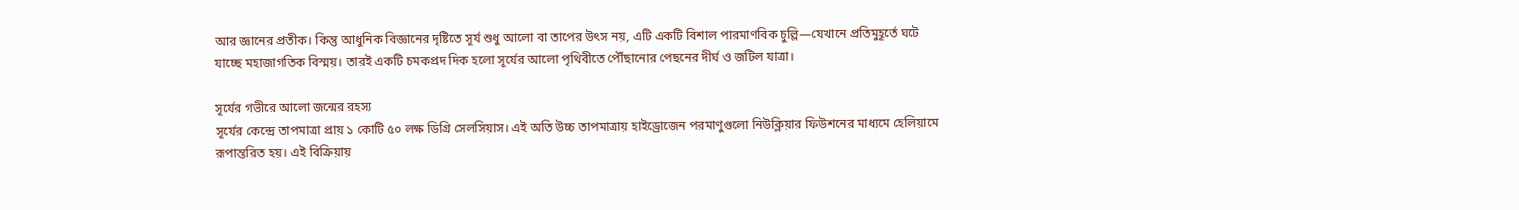আর জ্ঞানের প্রতীক। কিন্তু আধুনিক বিজ্ঞানের দৃষ্টিতে সূর্য শুধু আলো বা তাপের উৎস নয়, এটি একটি বিশাল পারমাণবিক চুল্লি—যেখানে প্রতিমুহূর্তে ঘটে যাচ্ছে মহাজাগতিক বিস্ময়। তারই একটি চমকপ্রদ দিক হলো সূর্যের আলো পৃথিবীতে পৌঁছানোর পেছনের দীর্ঘ ও জটিল যাত্রা।

সূর্যের গভীরে আলো জন্মের রহস্য
সূর্যের কেন্দ্রে তাপমাত্রা প্রায় ১ কোটি ৫০ লক্ষ ডিগ্রি সেলসিয়াস। এই অতি উচ্চ তাপমাত্রায় হাইড্রোজেন পরমাণুগুলো নিউক্লিয়ার ফিউশনের মাধ্যমে হেলিয়ামে রূপান্তরিত হয়। এই বিক্রিয়ায়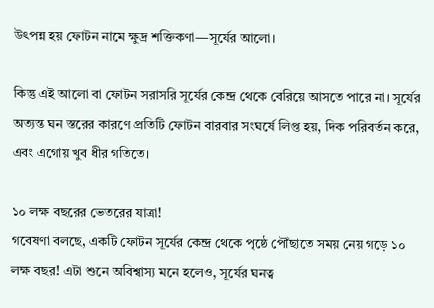উৎপন্ন হয় ফোটন নামে ক্ষুদ্র শক্তিকণা—সূর্যের আলো।

কিন্তু এই আলো বা ফোটন সরাসরি সূর্যের কেন্দ্র থেকে বেরিয়ে আসতে পারে না। সূর্যের অত্যন্ত ঘন স্তরের কারণে প্রতিটি ফোটন বারবার সংঘর্ষে লিপ্ত হয়, দিক পরিবর্তন করে, এবং এগোয় খুব ধীর গতিতে।

১০ লক্ষ বছরের ভেতরের যাত্রা!
গবেষণা বলছে, একটি ফোটন সূর্যের কেন্দ্র থেকে পৃষ্ঠে পৌঁছাতে সময় নেয় গড়ে ১০ লক্ষ বছর! এটা শুনে অবিশ্বাস্য মনে হলেও, সূর্যের ঘনত্ব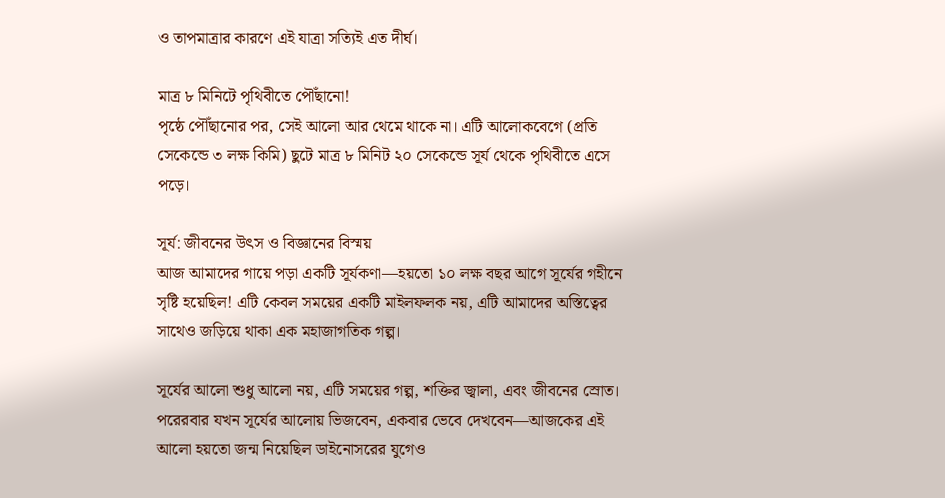ও তাপমাত্রার কারণে এই যাত্রা সত্যিই এত দীর্ঘ।

মাত্র ৮ মিনিটে পৃথিবীতে পৌঁছানো!
পৃষ্ঠে পৌঁছানোর পর, সেই আলো আর থেমে থাকে না। এটি আলোকবেগে (প্রতি সেকেন্ডে ৩ লক্ষ কিমি) ছুটে মাত্র ৮ মিনিট ২০ সেকেন্ডে সূর্য থেকে পৃথিবীতে এসে পড়ে।

সূর্য: জীবনের উৎস ও বিজ্ঞানের বিস্ময়
আজ আমাদের গায়ে পড়া একটি সূর্যকণা—হয়তো ১০ লক্ষ বছর আগে সূর্যের গহীনে সৃষ্টি হয়েছিল! এটি কেবল সময়ের একটি মাইলফলক নয়, এটি আমাদের অস্তিত্বের সাথেও জড়িয়ে থাকা এক মহাজাগতিক গল্প।

সূর্যের আলো শুধু আলো নয়, এটি সময়ের গল্প, শক্তির জ্বালা, এবং জীবনের স্রোত। পরেরবার যখন সূর্যের আলোয় ভিজবেন, একবার ভেবে দেখবেন—আজকের এই আলো হয়তো জন্ম নিয়েছিল ডাইনোসরের যুগেও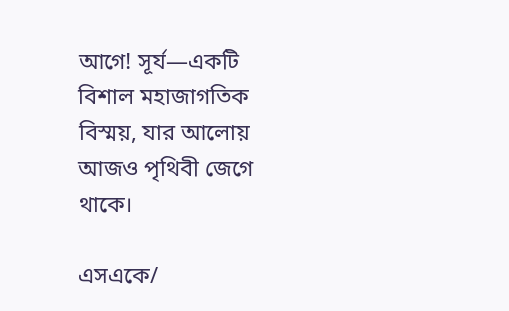আগে! সূর্য—একটি বিশাল মহাজাগতিক বিস্ময়, যার আলোয় আজও পৃথিবী জেগে থাকে।

এসএকে/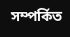সম্পর্কিত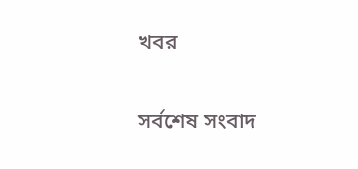খবর

সর্বশেষ সংবাদ